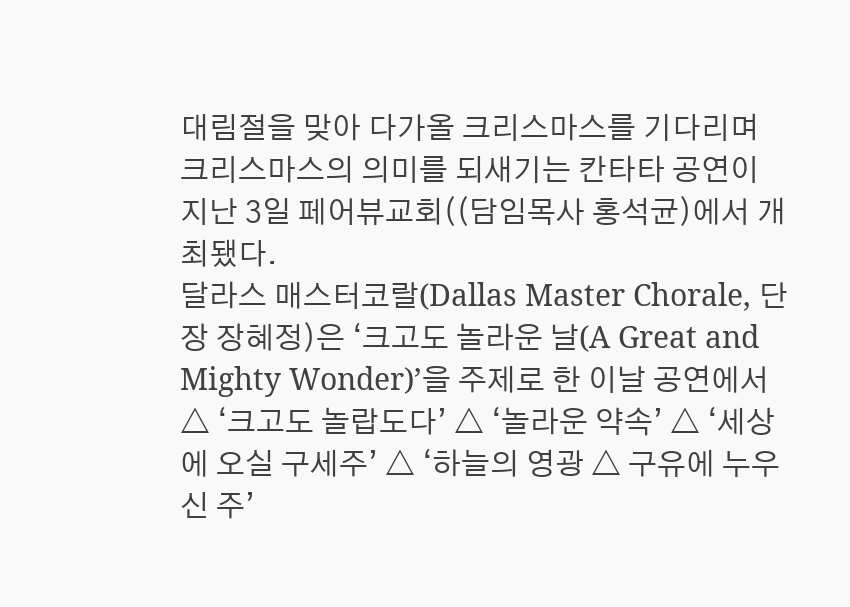대림절을 맞아 다가올 크리스마스를 기다리며 크리스마스의 의미를 되새기는 칸타타 공연이 지난 3일 페어뷰교회((담임목사 홍석균)에서 개최됐다.
달라스 매스터코랄(Dallas Master Chorale, 단장 장혜정)은 ‘크고도 놀라운 날(A Great and Mighty Wonder)’을 주제로 한 이날 공연에서 △ ‘크고도 놀랍도다’ △ ‘놀라운 약속’ △ ‘세상에 오실 구세주’ △ ‘하늘의 영광 △ 구유에 누우신 주’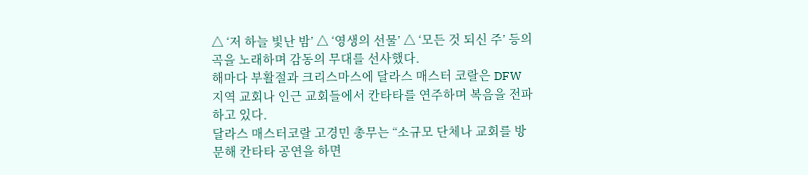△ ‘저 하늘 빛난 밤’ △ ‘영생의 선물’ △ ‘모든 것 되신 주’ 등의 곡을 노래하며 감동의 무대를 선사했다.
해마다 부활절과 크리스마스에 달라스 매스터 코랄은 DFW 지역 교회나 인근 교회들에서 칸타타를 연주하며 복음을 전파하고 있다.
달라스 매스터코랄 고경민 총무는 “소규모 단체나 교회를 방문해 칸타타 공연을 하면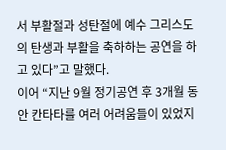서 부활절과 성탄절에 예수 그리스도의 탄생과 부활을 축하하는 공연을 하고 있다”고 말했다.
이어 “지난 9월 정기공연 후 3개월 동안 칸타타를 여러 어려움들이 있었지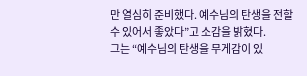만 열심히 준비했다. 예수님의 탄생을 전할 수 있어서 좋았다”고 소감을 밝혔다.
그는 “예수님의 탄생을 무게감이 있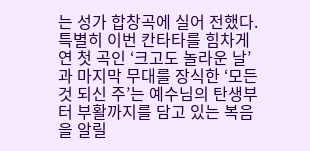는 성가 합창곡에 실어 전했다. 특별히 이번 칸타타를 힘차게 연 첫 곡인 ‘크고도 놀라운 날’과 마지막 무대를 장식한 ‘모든 것 되신 주’는 예수님의 탄생부터 부활까지를 담고 있는 복음을 알릴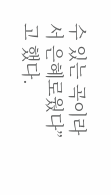수 있는 곡이라서 은혜로웠다”고 했다.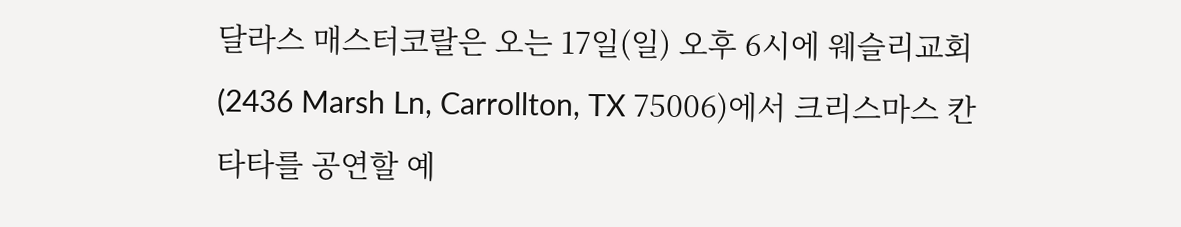달라스 매스터코랄은 오는 17일(일) 오후 6시에 웨슬리교회(2436 Marsh Ln, Carrollton, TX 75006)에서 크리스마스 칸타타를 공연할 예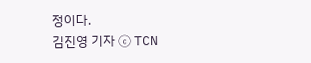정이다.
김진영 기자 ⓒ TCN